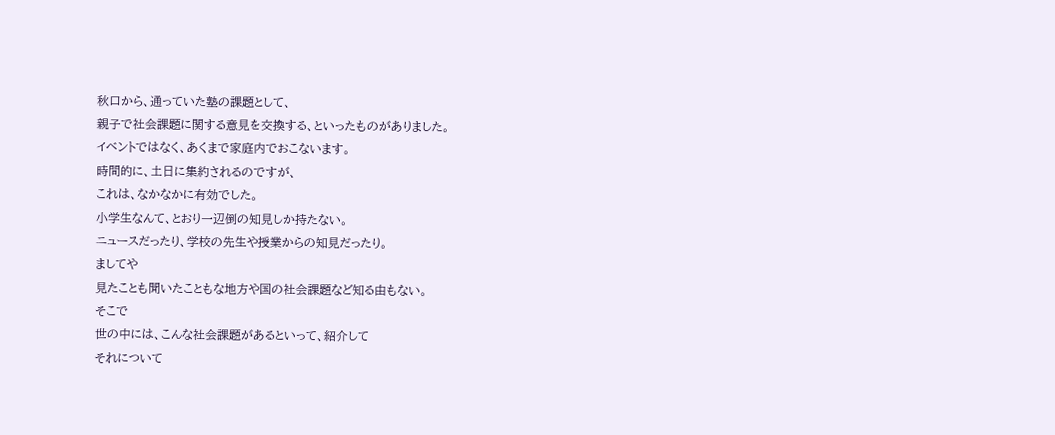秋口から、通っていた塾の課題として、
親子で社会課題に関する意見を交換する、といったものがありました。
イベントではなく、あくまで家庭内でおこないます。
時間的に、土日に集約されるのですが、
これは、なかなかに有効でした。
小学生なんて、とおり一辺倒の知見しか持たない。
ニュースだったり、学校の先生や授業からの知見だったり。
ましてや
見たことも聞いたこともな地方や国の社会課題など知る由もない。
そこで
世の中には、こんな社会課題があるといって、紹介して
それについて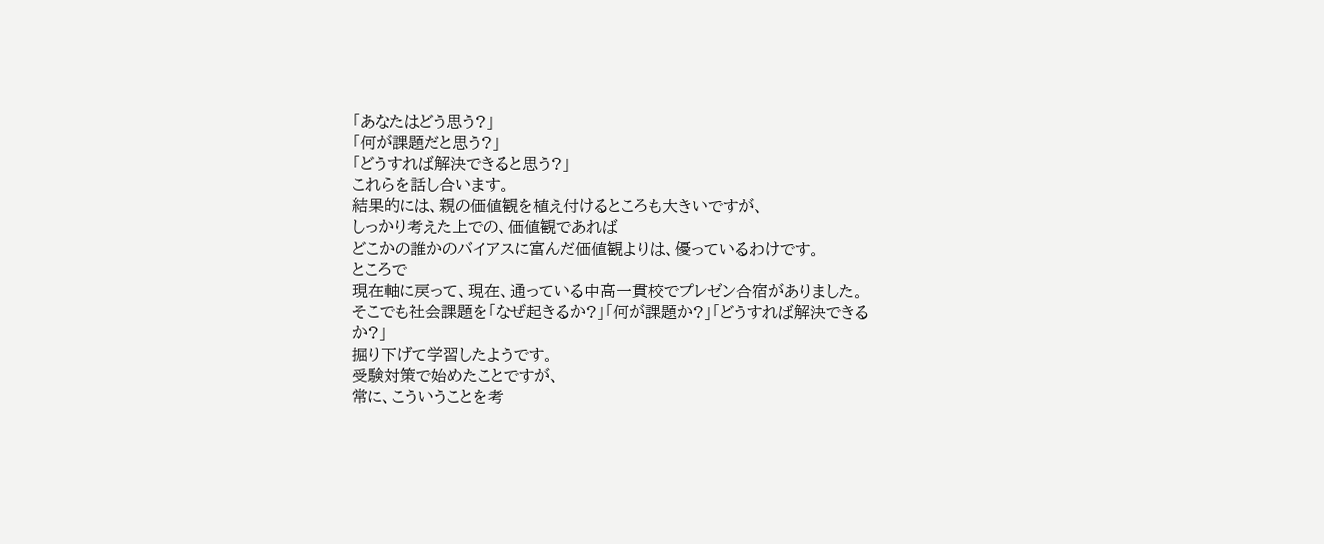「あなたはどう思う?」
「何が課題だと思う?」
「どうすれば解決できると思う?」
これらを話し合います。
結果的には、親の価値観を植え付けるところも大きいですが、
しっかり考えた上での、価値観であれば
どこかの誰かのバイアスに富んだ価値観よりは、優っているわけです。
ところで
現在軸に戻って、現在、通っている中高一貫校でプレゼン合宿がありました。
そこでも社会課題を「なぜ起きるか?」「何が課題か?」「どうすれば解決できるか?」
掘り下げて学習したようです。
受験対策で始めたことですが、
常に、こういうことを考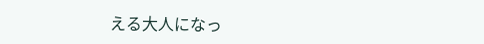える大人になっ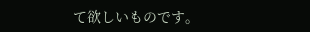て欲しいものです。